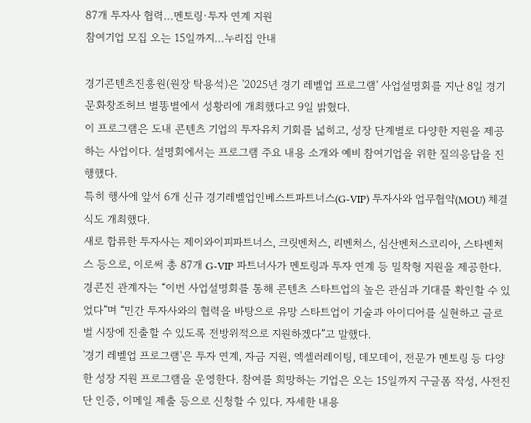87개 투자사 협력…멘토링·투자 연계 지원
참여기업 모집 오는 15일까지…누리집 안내

경기콘텐츠진흥원(원장 탁용석)은 '2025년 경기 레벨업 프로그램' 사업설명회를 지난 8일 경기문화창조허브 별똥별에서 성황리에 개최했다고 9일 밝혔다.
이 프로그램은 도내 콘텐츠 기업의 투자유치 기회를 넓히고, 성장 단계별로 다양한 지원을 제공하는 사업이다. 설명회에서는 프로그램 주요 내용 소개와 예비 참여기업을 위한 질의응답을 진행했다.
특히 행사에 앞서 6개 신규 경기레벨업인베스트파트너스(G-VIP) 투자사와 업무협약(MOU) 체결식도 개최했다.
새로 합류한 투자사는 제이와이피파트너스, 크릿벤처스, 리벤처스, 심산벤처스코리아, 스타벤처스 등으로, 이로써 총 87개 G-VIP 파트너사가 멘토링과 투자 연계 등 밀착형 지원을 제공한다.
경콘진 관계자는 “이번 사업설명회를 통해 콘텐츠 스타트업의 높은 관심과 기대를 확인할 수 있었다”며 “민간 투자사와의 협력을 바탕으로 유망 스타트업이 기술과 아이디어를 실현하고 글로벌 시장에 진출할 수 있도록 전방위적으로 지원하겠다”고 말했다.
'경기 레벨업 프로그램'은 투자 연계, 자금 지원, 엑셀러레이팅, 데모데이, 전문가 멘토링 등 다양한 성장 지원 프로그램을 운영한다. 참여를 희망하는 기업은 오는 15일까지 구글폼 작성, 사전진단 인증, 이메일 제출 등으로 신청할 수 있다. 자세한 내용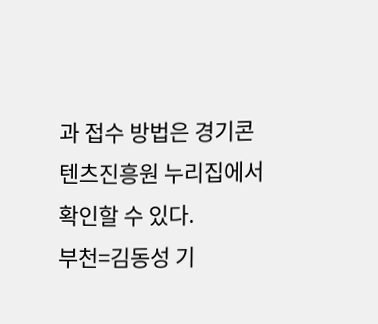과 접수 방법은 경기콘텐츠진흥원 누리집에서 확인할 수 있다.
부천=김동성 기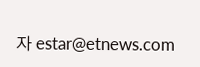자 estar@etnews.com